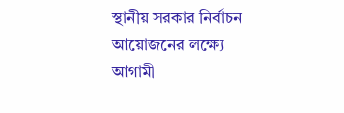স্থানীয় সরকার নির্বাচন আয়োজনের লক্ষ্যে আগামী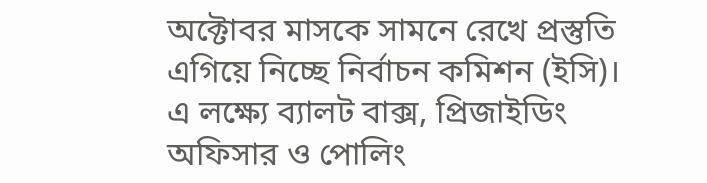অক্টোবর মাসকে সামনে রেখে প্রস্তুতি এগিয়ে নিচ্ছে নির্বাচন কমিশন (ইসি)। এ লক্ষ্যে ব্যালট বাক্স, প্রিজাইডিং অফিসার ও পোলিং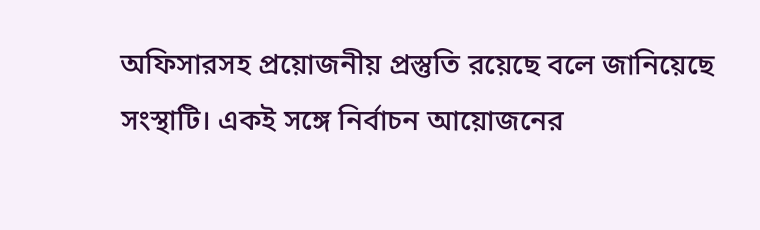অফিসারসহ প্রয়োজনীয় প্রস্তুতি রয়েছে বলে জানিয়েছে সংস্থাটি। একই সঙ্গে নির্বাচন আয়োজনের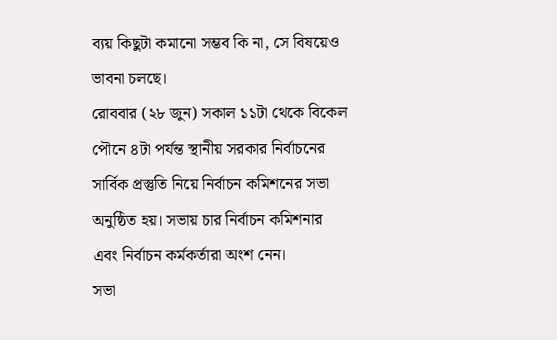ব্যয় কিছুটা কমানো সম্ভব কি না, সে বিষয়েও ভাবনা চলছে।
রোববার (২৮ জুন) সকাল ১১টা থেকে বিকেল পৌনে ৪টা পর্যন্ত স্থানীয় সরকার নির্বাচনের সার্বিক প্রস্তুতি নিয়ে নির্বাচন কমিশনের সভা অনুষ্ঠিত হয়। সভায় চার নির্বাচন কমিশনার এবং নির্বাচন কর্মকর্তারা অংশ নেন।
সভা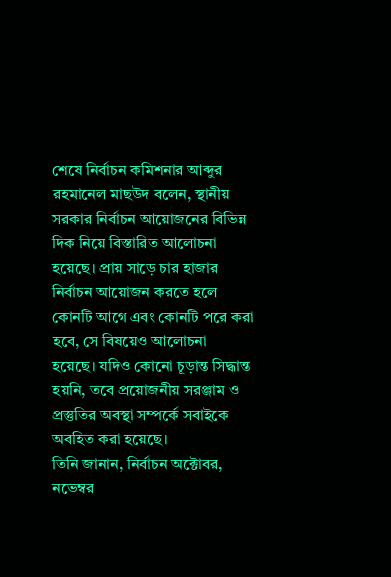শেষে নির্বাচন কমিশনার আব্দুর রহমানেল মাছউদ বলেন, স্থানীয় সরকার নির্বাচন আয়োজনের বিভিন্ন দিক নিয়ে বিস্তারিত আলোচনা হয়েছে। প্রায় সাড়ে চার হাজার নির্বাচন আয়োজন করতে হলে কোনটি আগে এবং কোনটি পরে করা হবে, সে বিষয়েও আলোচনা হয়েছে। যদিও কোনো চূড়ান্ত সিদ্ধান্ত হয়নি, তবে প্রয়োজনীয় সরঞ্জাম ও প্রস্তুতির অবস্থা সম্পর্কে সবাইকে অবহিত করা হয়েছে।
তিনি জানান, নির্বাচন অক্টোবর, নভেম্বর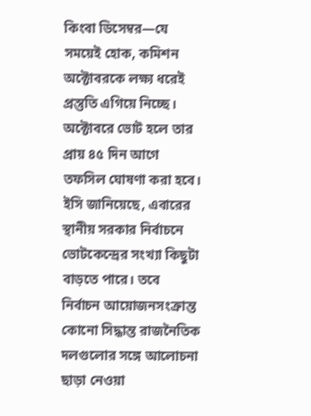কিংবা ডিসেম্বর—যে সময়েই হোক, কমিশন অক্টোবরকে লক্ষ্য ধরেই প্রস্তুতি এগিয়ে নিচ্ছে। অক্টোবরে ভোট হলে তার প্রায় ৪৫ দিন আগে তফসিল ঘোষণা করা হবে।
ইসি জানিয়েছে, এবারের স্থানীয় সরকার নির্বাচনে ভোটকেন্দ্রের সংখ্যা কিছুটা বাড়তে পারে। তবে নির্বাচন আয়োজনসংক্রান্ত কোনো সিদ্ধান্ত রাজনৈতিক দলগুলোর সঙ্গে আলোচনা ছাড়া নেওয়া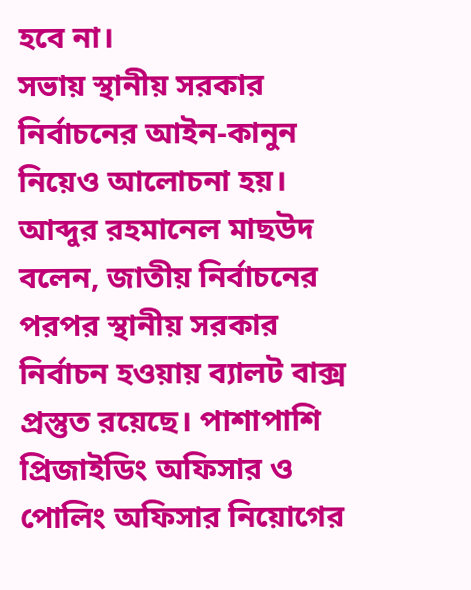হবে না।
সভায় স্থানীয় সরকার নির্বাচনের আইন-কানুন নিয়েও আলোচনা হয়। আব্দুর রহমানেল মাছউদ বলেন, জাতীয় নির্বাচনের পরপর স্থানীয় সরকার নির্বাচন হওয়ায় ব্যালট বাক্স প্রস্তুত রয়েছে। পাশাপাশি প্রিজাইডিং অফিসার ও পোলিং অফিসার নিয়োগের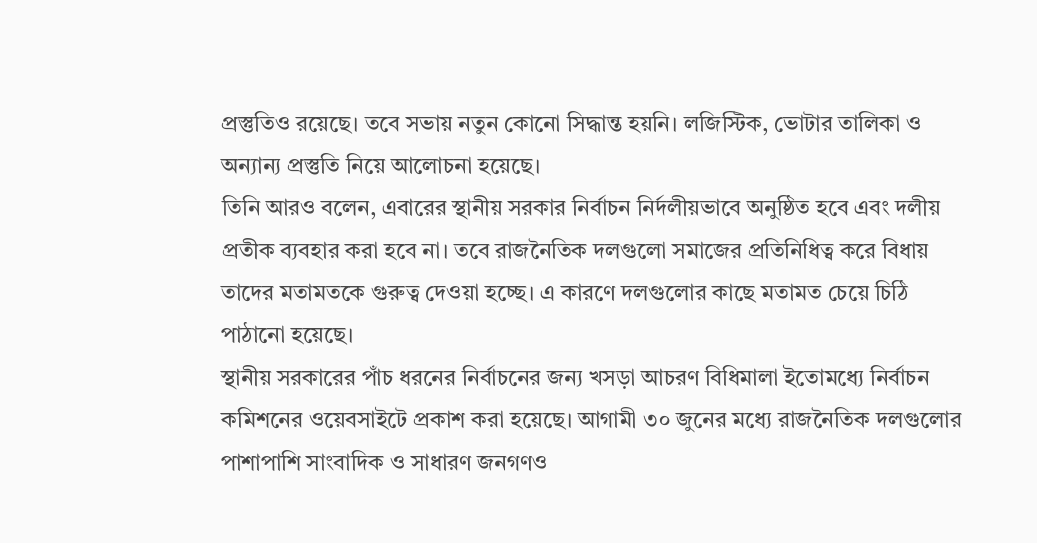প্রস্তুতিও রয়েছে। তবে সভায় নতুন কোনো সিদ্ধান্ত হয়নি। লজিস্টিক, ভোটার তালিকা ও অন্যান্য প্রস্তুতি নিয়ে আলোচনা হয়েছে।
তিনি আরও বলেন, এবারের স্থানীয় সরকার নির্বাচন নির্দলীয়ভাবে অনুষ্ঠিত হবে এবং দলীয় প্রতীক ব্যবহার করা হবে না। তবে রাজনৈতিক দলগুলো সমাজের প্রতিনিধিত্ব করে বিধায় তাদের মতামতকে গুরুত্ব দেওয়া হচ্ছে। এ কারণে দলগুলোর কাছে মতামত চেয়ে চিঠি পাঠানো হয়েছে।
স্থানীয় সরকারের পাঁচ ধরনের নির্বাচনের জন্য খসড়া আচরণ বিধিমালা ইতোমধ্যে নির্বাচন কমিশনের ওয়েবসাইটে প্রকাশ করা হয়েছে। আগামী ৩০ জুনের মধ্যে রাজনৈতিক দলগুলোর পাশাপাশি সাংবাদিক ও সাধারণ জনগণও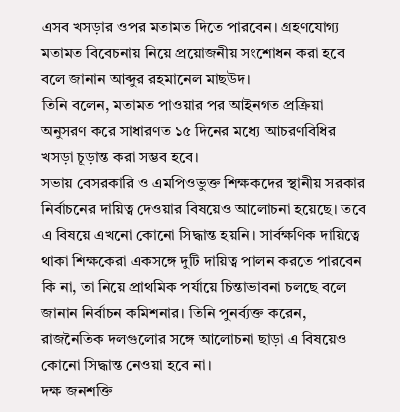এসব খসড়ার ওপর মতামত দিতে পারবেন। গ্রহণযোগ্য মতামত বিবেচনায় নিয়ে প্রয়োজনীয় সংশোধন করা হবে বলে জানান আব্দুর রহমানেল মাছউদ।
তিনি বলেন, মতামত পাওয়ার পর আইনগত প্রক্রিয়া অনুসরণ করে সাধারণত ১৫ দিনের মধ্যে আচরণবিধির খসড়া চূড়ান্ত করা সম্ভব হবে।
সভায় বেসরকারি ও এমপিওভুক্ত শিক্ষকদের স্থানীয় সরকার নির্বাচনের দায়িত্ব দেওয়ার বিষয়েও আলোচনা হয়েছে। তবে এ বিষয়ে এখনো কোনো সিদ্ধান্ত হয়নি। সার্বক্ষণিক দায়িত্বে থাকা শিক্ষকেরা একসঙ্গে দুটি দায়িত্ব পালন করতে পারবেন কি না, তা নিয়ে প্রাথমিক পর্যায়ে চিন্তাভাবনা চলছে বলে জানান নির্বাচন কমিশনার। তিনি পুনর্ব্যক্ত করেন, রাজনৈতিক দলগুলোর সঙ্গে আলোচনা ছাড়া এ বিষয়েও কোনো সিদ্ধান্ত নেওয়া হবে না।
দক্ষ জনশক্তি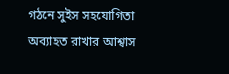গঠনে সুইস সহযোগিতা অব্যাহত রাখার আশ্বাস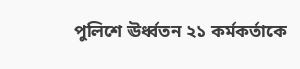পুলিশে ঊর্ধ্বতন ২১ কর্মকর্তাকে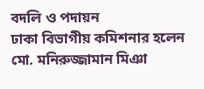বদলি ও পদায়ন
ঢাকা বিভাগীয় কমিশনার হলেন মো. মনিরুজ্জামান মিঞা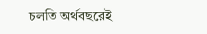চলতি অর্থবছরেই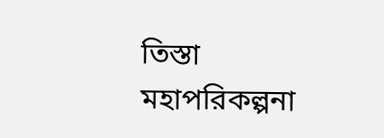তিস্তা মহাপরিকল্পনা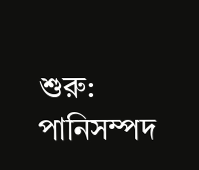শুরু: পানিসম্পদ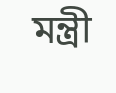মন্ত্রী